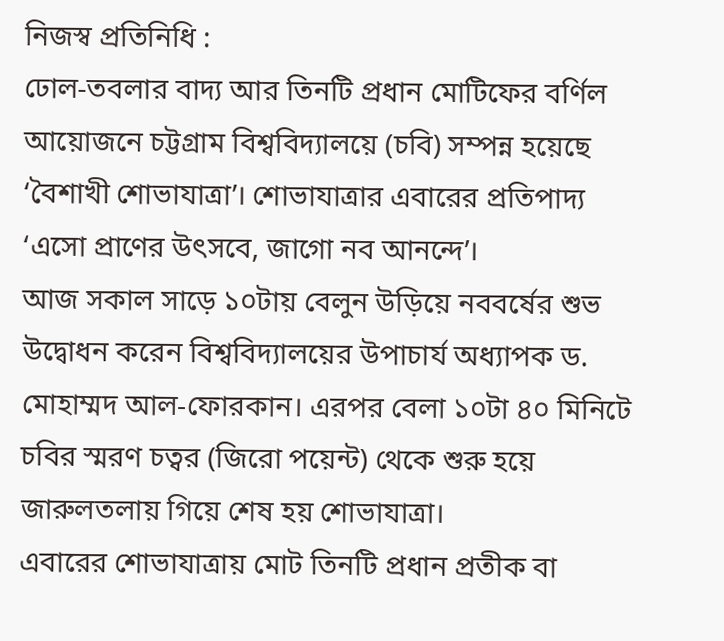নিজস্ব প্রতিনিধি :
ঢোল-তবলার বাদ্য আর তিনটি প্রধান মোটিফের বর্ণিল আয়োজনে চট্টগ্রাম বিশ্ববিদ্যালয়ে (চবি) সম্পন্ন হয়েছে ‘বৈশাখী শোভাযাত্রা’। শোভাযাত্রার এবারের প্রতিপাদ্য ‘এসো প্রাণের উৎসবে, জাগো নব আনন্দে’।
আজ সকাল সাড়ে ১০টায় বেলুন উড়িয়ে নববর্ষের শুভ উদ্বোধন করেন বিশ্ববিদ্যালয়ের উপাচার্য অধ্যাপক ড. মোহাম্মদ আল-ফোরকান। এরপর বেলা ১০টা ৪০ মিনিটে চবির স্মরণ চত্বর (জিরো পয়েন্ট) থেকে শুরু হয়ে জারুলতলায় গিয়ে শেষ হয় শোভাযাত্রা।
এবারের শোভাযাত্রায় মোট তিনটি প্রধান প্রতীক বা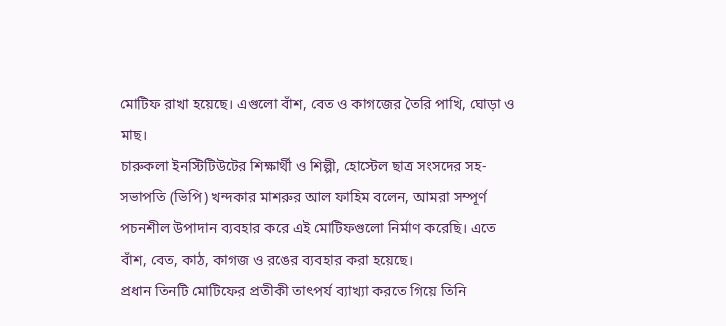মোটিফ রাখা হয়েছে। এগুলো বাঁশ, বেত ও কাগজের তৈরি পাখি, ঘোড়া ও মাছ।
চারুকলা ইনস্টিটিউটের শিক্ষার্থী ও শিল্পী, হোস্টেল ছাত্র সংসদের সহ-সভাপতি (ভিপি) খন্দকার মাশরুর আল ফাহিম বলেন, আমরা সম্পূর্ণ পচনশীল উপাদান ব্যবহার করে এই মোটিফগুলো নির্মাণ করেছি। এতে বাঁশ, বেত, কাঠ, কাগজ ও রঙের ব্যবহার করা হয়েছে।
প্রধান তিনটি মোটিফের প্রতীকী তাৎপর্য ব্যাখ্যা করতে গিয়ে তিনি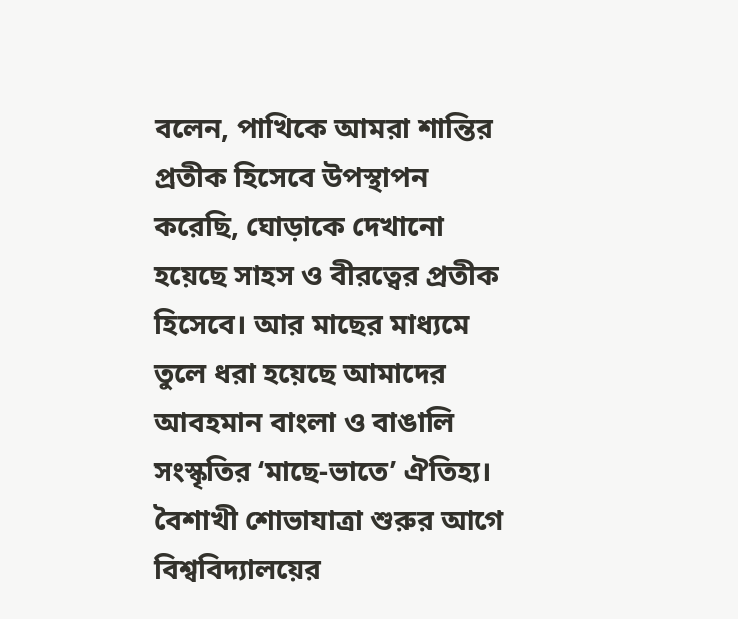বলেন, পাখিকে আমরা শান্তির প্রতীক হিসেবে উপস্থাপন করেছি, ঘোড়াকে দেখানো হয়েছে সাহস ও বীরত্বের প্রতীক হিসেবে। আর মাছের মাধ্যমে তুলে ধরা হয়েছে আমাদের আবহমান বাংলা ও বাঙালি সংস্কৃতির ‘মাছে-ভাতে’ ঐতিহ্য।
বৈশাখী শোভাযাত্রা শুরুর আগে বিশ্ববিদ্যালয়ের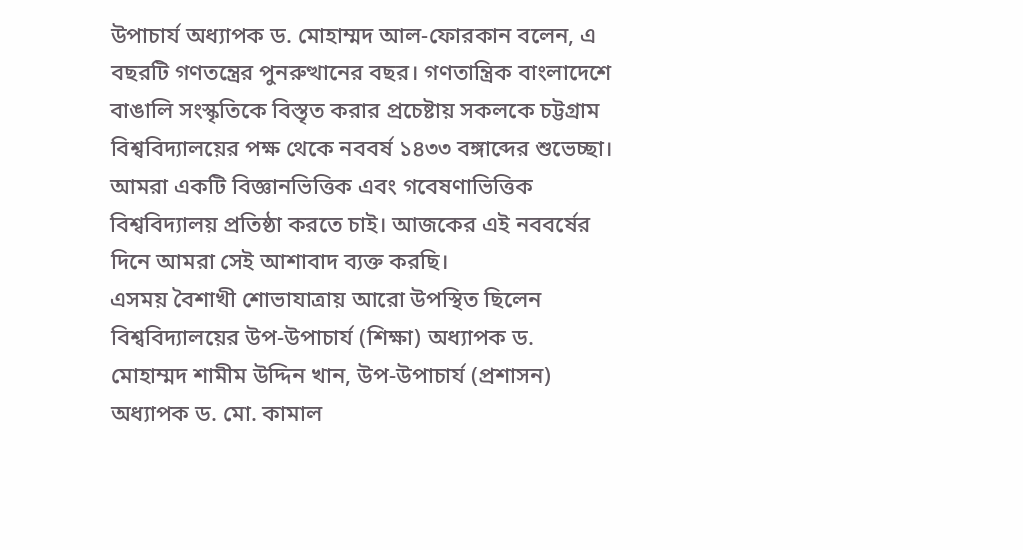উপাচার্য অধ্যাপক ড. মোহাম্মদ আল-ফোরকান বলেন, এ বছরটি গণতন্ত্রের পুনরুত্থানের বছর। গণতান্ত্রিক বাংলাদেশে বাঙালি সংস্কৃতিকে বিস্তৃত করার প্রচেষ্টায় সকলকে চট্টগ্রাম বিশ্ববিদ্যালয়ের পক্ষ থেকে নববর্ষ ১৪৩৩ বঙ্গাব্দের শুভেচ্ছা। আমরা একটি বিজ্ঞানভিত্তিক এবং গবেষণাভিত্তিক বিশ্ববিদ্যালয় প্রতিষ্ঠা করতে চাই। আজকের এই নববর্ষের দিনে আমরা সেই আশাবাদ ব্যক্ত করছি।
এসময় বৈশাখী শোভাযাত্রায় আরো উপস্থিত ছিলেন বিশ্ববিদ্যালয়ের উপ-উপাচার্য (শিক্ষা) অধ্যাপক ড. মোহাম্মদ শামীম উদ্দিন খান, উপ-উপাচার্য (প্রশাসন) অধ্যাপক ড. মো. কামাল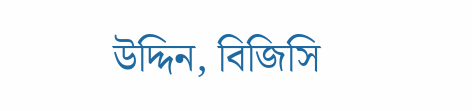উদ্দিন, বিজিসি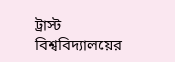ট্রাস্ট বিশ্ববিদ্যালয়ের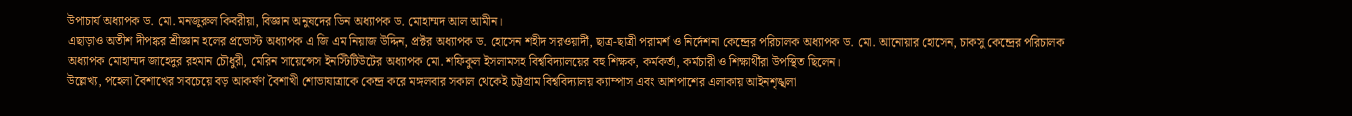উপাচার্য অধ্যাপক ড. মো. মনজুরুল কিবরীয়া, বিজ্ঞান অনুষদের ডিন অধ্যাপক ড. মোহাম্মদ আল আমীন।
এছাড়াও অতীশ দীপঙ্কর শ্রীজ্ঞান হলের প্রভোস্ট অধ্যাপক এ জি এম নিয়াজ উদ্দিন, প্রক্টর অধ্যাপক ড. হোসেন শহীদ সরওয়ার্দী, ছাত্র-ছাত্রী পরামর্শ ও নির্দেশনা কেন্দ্রের পরিচালক অধ্যাপক ড. মো. আনোয়ার হোসেন, চাকসু কেন্দ্রের পরিচালক অধ্যাপক মোহাম্মদ জাহেদুর রহমান চৌধুরী, মেরিন সায়েন্সেস ইনস্টিটিউটের অধ্যাপক মো. শফিকুল ইসলামসহ বিশ্ববিদ্যালয়ের বহু শিক্ষক, কর্মকর্তা, কর্মচারী ও শিক্ষার্থীরা উপস্থিত ছিলেন।
উল্লেখ্য, পহেলা বৈশাখের সবচেয়ে বড় আকর্ষণ বৈশাখী শোভাযাত্রাকে কেন্দ্র করে মঙ্গলবার সকাল থেকেই চট্টগ্রাম বিশ্ববিদ্যালয় ক্যাম্পাস এবং আশপাশের এলাকায় আইনশৃঙ্খলা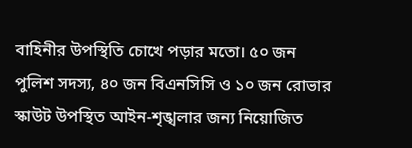বাহিনীর উপস্থিতি চোখে পড়ার মতো। ৫০ জন পুলিশ সদস্য, ৪০ জন বিএনসিসি ও ১০ জন রোভার স্কাউট উপস্থিত আইন-শৃঙ্খলার জন্য নিয়োজিত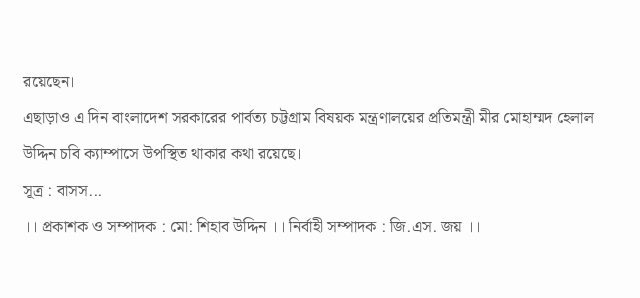রয়েছেন।
এছাড়াও এ দিন বাংলাদেশ সরকারের পার্বত্য চট্টগ্রাম বিষয়ক মন্ত্রণালয়ের প্রতিমন্ত্রী মীর মোহাম্মদ হেলাল উদ্দিন চবি ক্যাম্পাসে উপস্থিত থাকার কথা রয়েছে।
সূত্র : বাসস...
।। প্রকাশক ও সম্পাদক : মো: শিহাব উদ্দিন ।। নির্বাহী সম্পাদক : জি.এস. জয় ।।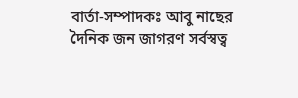বার্তা-সম্পাদকঃ আবু নাছের
দৈনিক জন জাগরণ সর্বস্বত্ব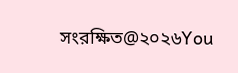সংরক্ষিত@২০২৬You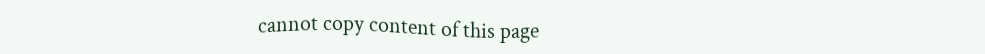cannot copy content of this page